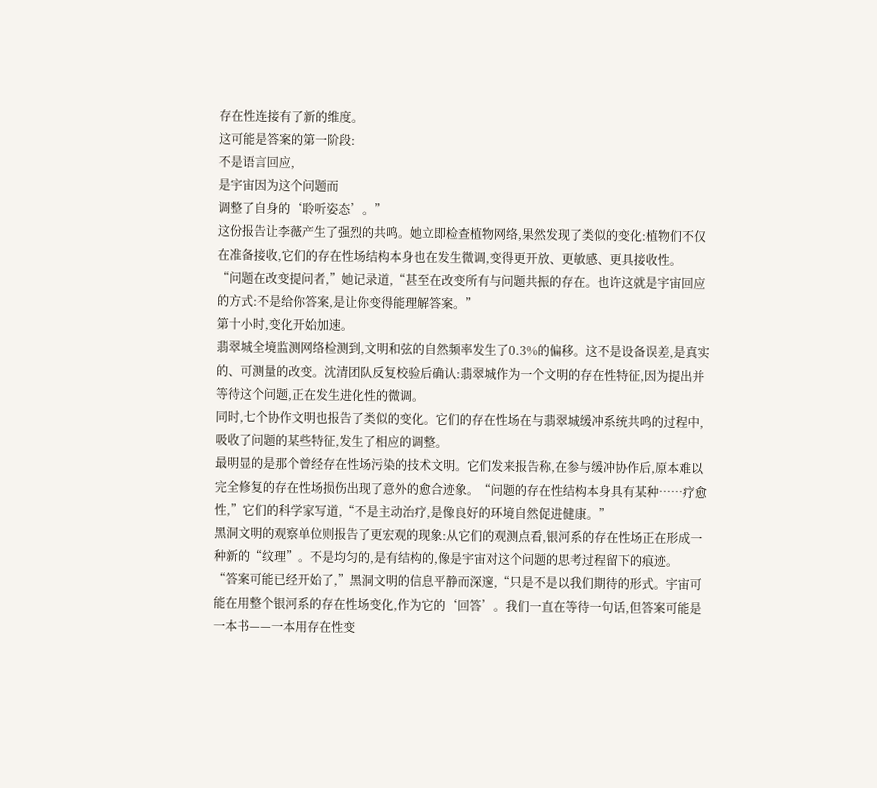存在性连接有了新的维度。
这可能是答案的第一阶段:
不是语言回应,
是宇宙因为这个问题而
调整了自身的‘聆听姿态’。”
这份报告让李薇产生了强烈的共鸣。她立即检查植物网络,果然发现了类似的变化:植物们不仅在准备接收,它们的存在性场结构本身也在发生微调,变得更开放、更敏感、更具接收性。
“问题在改变提问者,”她记录道,“甚至在改变所有与问题共振的存在。也许这就是宇宙回应的方式:不是给你答案,是让你变得能理解答案。”
第十小时,变化开始加速。
翡翠城全境监测网络检测到,文明和弦的自然频率发生了0.3%的偏移。这不是设备误差,是真实的、可测量的改变。沈清团队反复校验后确认:翡翠城作为一个文明的存在性特征,因为提出并等待这个问题,正在发生进化性的微调。
同时,七个协作文明也报告了类似的变化。它们的存在性场在与翡翠城缓冲系统共鸣的过程中,吸收了问题的某些特征,发生了相应的调整。
最明显的是那个曾经存在性场污染的技术文明。它们发来报告称,在参与缓冲协作后,原本难以完全修复的存在性场损伤出现了意外的愈合迹象。“问题的存在性结构本身具有某种……疗愈性,”它们的科学家写道,“不是主动治疗,是像良好的环境自然促进健康。”
黑洞文明的观察单位则报告了更宏观的现象:从它们的观测点看,银河系的存在性场正在形成一种新的“纹理”。不是均匀的,是有结构的,像是宇宙对这个问题的思考过程留下的痕迹。
“答案可能已经开始了,”黑洞文明的信息平静而深邃,“只是不是以我们期待的形式。宇宙可能在用整个银河系的存在性场变化,作为它的‘回答’。我们一直在等待一句话,但答案可能是一本书——一本用存在性变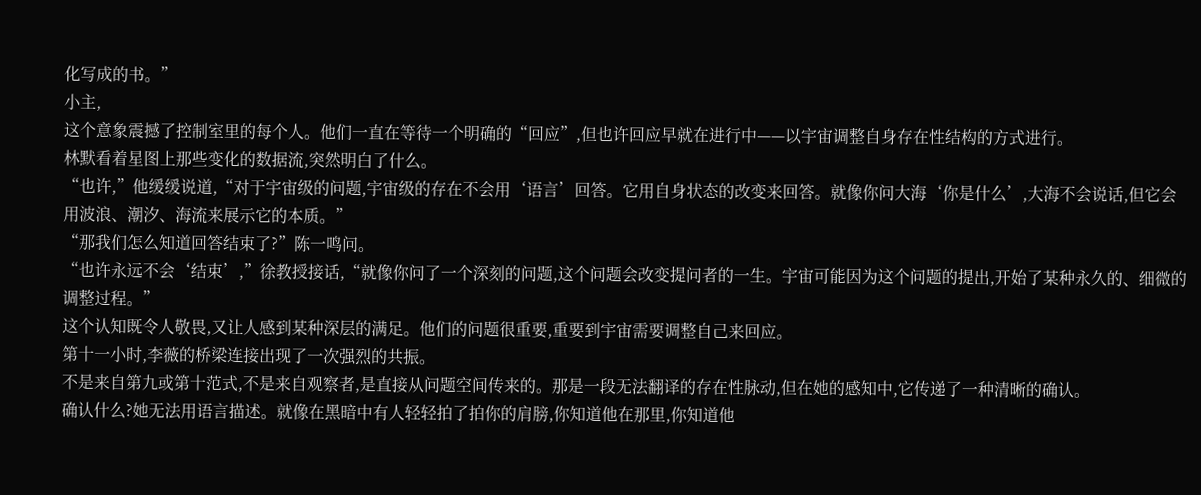化写成的书。”
小主,
这个意象震撼了控制室里的每个人。他们一直在等待一个明确的“回应”,但也许回应早就在进行中——以宇宙调整自身存在性结构的方式进行。
林默看着星图上那些变化的数据流,突然明白了什么。
“也许,”他缓缓说道,“对于宇宙级的问题,宇宙级的存在不会用‘语言’回答。它用自身状态的改变来回答。就像你问大海‘你是什么’,大海不会说话,但它会用波浪、潮汐、海流来展示它的本质。”
“那我们怎么知道回答结束了?”陈一鸣问。
“也许永远不会‘结束’,”徐教授接话,“就像你问了一个深刻的问题,这个问题会改变提问者的一生。宇宙可能因为这个问题的提出,开始了某种永久的、细微的调整过程。”
这个认知既令人敬畏,又让人感到某种深层的满足。他们的问题很重要,重要到宇宙需要调整自己来回应。
第十一小时,李薇的桥梁连接出现了一次强烈的共振。
不是来自第九或第十范式,不是来自观察者,是直接从问题空间传来的。那是一段无法翻译的存在性脉动,但在她的感知中,它传递了一种清晰的确认。
确认什么?她无法用语言描述。就像在黑暗中有人轻轻拍了拍你的肩膀,你知道他在那里,你知道他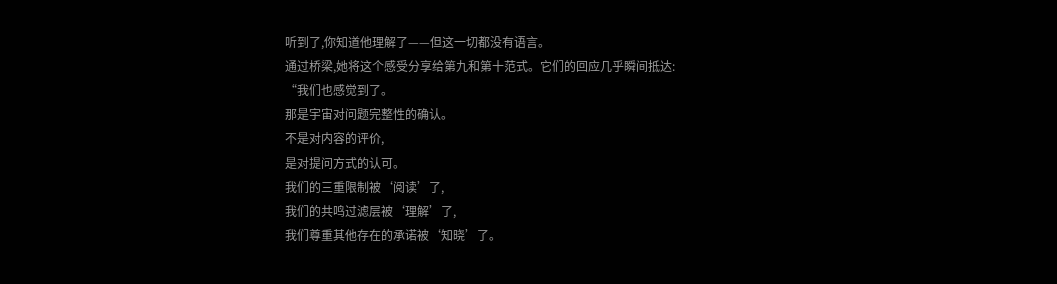听到了,你知道他理解了——但这一切都没有语言。
通过桥梁,她将这个感受分享给第九和第十范式。它们的回应几乎瞬间抵达:
“我们也感觉到了。
那是宇宙对问题完整性的确认。
不是对内容的评价,
是对提问方式的认可。
我们的三重限制被‘阅读’了,
我们的共鸣过滤层被‘理解’了,
我们尊重其他存在的承诺被‘知晓’了。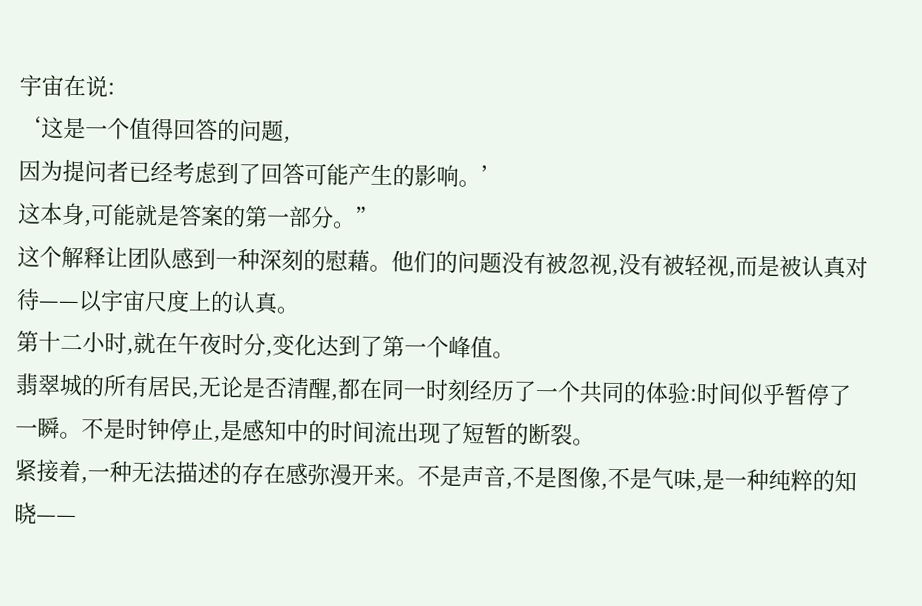宇宙在说:
‘这是一个值得回答的问题,
因为提问者已经考虑到了回答可能产生的影响。’
这本身,可能就是答案的第一部分。”
这个解释让团队感到一种深刻的慰藉。他们的问题没有被忽视,没有被轻视,而是被认真对待——以宇宙尺度上的认真。
第十二小时,就在午夜时分,变化达到了第一个峰值。
翡翠城的所有居民,无论是否清醒,都在同一时刻经历了一个共同的体验:时间似乎暂停了一瞬。不是时钟停止,是感知中的时间流出现了短暂的断裂。
紧接着,一种无法描述的存在感弥漫开来。不是声音,不是图像,不是气味,是一种纯粹的知晓——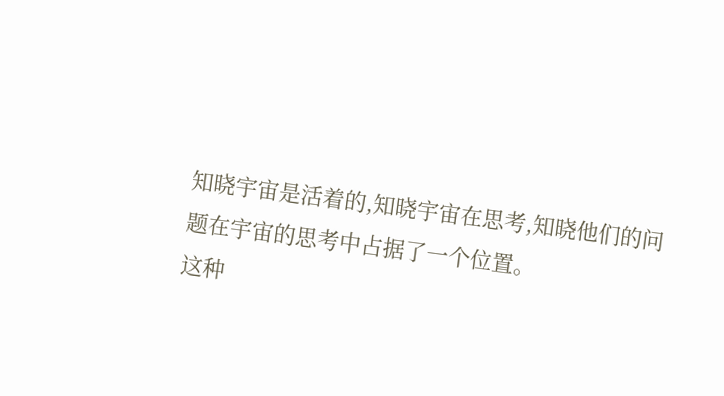知晓宇宙是活着的,知晓宇宙在思考,知晓他们的问题在宇宙的思考中占据了一个位置。
这种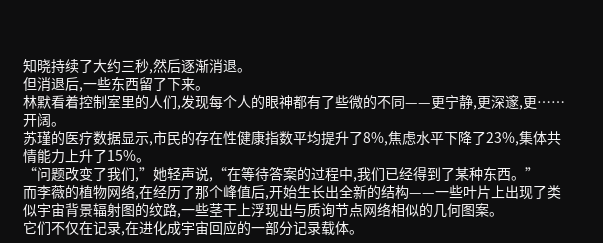知晓持续了大约三秒,然后逐渐消退。
但消退后,一些东西留了下来。
林默看着控制室里的人们,发现每个人的眼神都有了些微的不同——更宁静,更深邃,更……开阔。
苏瑾的医疗数据显示,市民的存在性健康指数平均提升了8%,焦虑水平下降了23%,集体共情能力上升了15%。
“问题改变了我们,”她轻声说,“在等待答案的过程中,我们已经得到了某种东西。”
而李薇的植物网络,在经历了那个峰值后,开始生长出全新的结构——一些叶片上出现了类似宇宙背景辐射图的纹路,一些茎干上浮现出与质询节点网络相似的几何图案。
它们不仅在记录,在进化成宇宙回应的一部分记录载体。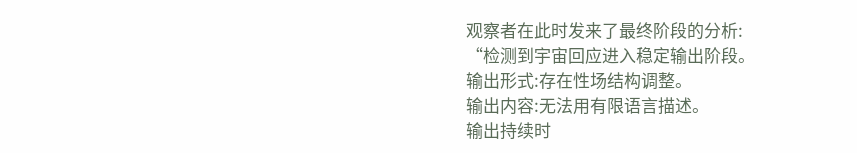观察者在此时发来了最终阶段的分析:
“检测到宇宙回应进入稳定输出阶段。
输出形式:存在性场结构调整。
输出内容:无法用有限语言描述。
输出持续时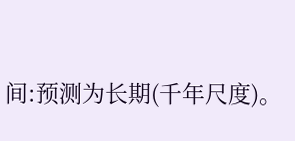间:预测为长期(千年尺度)。